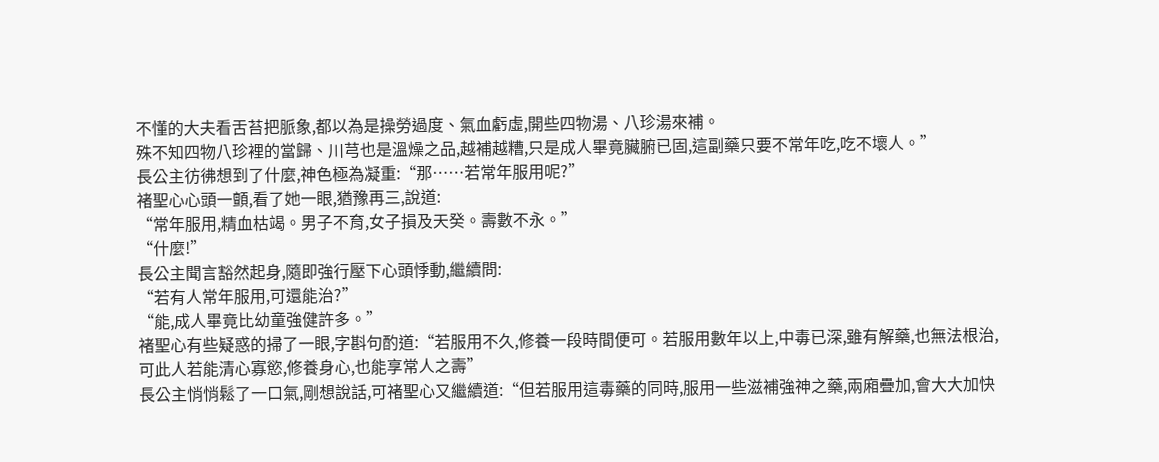不懂的大夫看舌苔把脈象,都以為是操勞過度、氣血虧虛,開些四物湯、八珍湯來補。
殊不知四物八珍裡的當歸、川芎也是溫燥之品,越補越糟,只是成人畢竟臟腑已固,這副藥只要不常年吃,吃不壞人。”
長公主彷彿想到了什麼,神色極為凝重:“那……若常年服用呢?”
褚聖心心頭一顫,看了她一眼,猶豫再三,說道:
“常年服用,精血枯竭。男子不育,女子損及天癸。壽數不永。”
“什麼!”
長公主聞言豁然起身,隨即強行壓下心頭悸動,繼續問:
“若有人常年服用,可還能治?”
“能,成人畢竟比幼童強健許多。”
褚聖心有些疑惑的掃了一眼,字斟句酌道:“若服用不久,修養一段時間便可。若服用數年以上,中毒已深,雖有解藥,也無法根治,可此人若能清心寡慾,修養身心,也能享常人之壽”
長公主悄悄鬆了一口氣,剛想說話,可褚聖心又繼續道:“但若服用這毒藥的同時,服用一些滋補強神之藥,兩廂疊加,會大大加快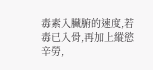毒素入臟腑的速度,若毒已入骨,再加上縱慾辛勞,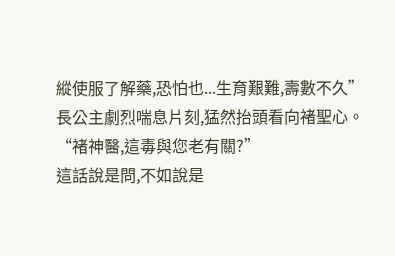縱使服了解藥,恐怕也...生育艱難,壽數不久”
長公主劇烈喘息片刻,猛然抬頭看向褚聖心。
“褚神醫,這毒與您老有關?”
這話說是問,不如說是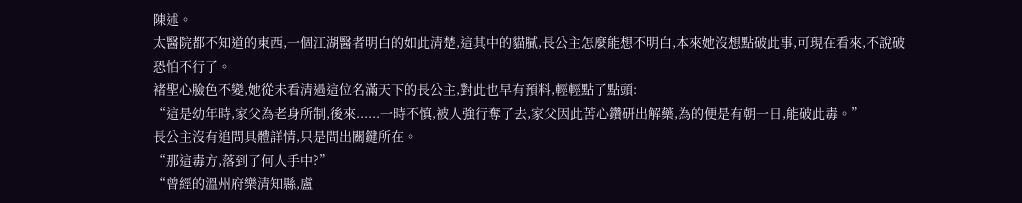陳述。
太醫院都不知道的東西,一個江湖醫者明白的如此清楚,這其中的貓膩,長公主怎麼能想不明白,本來她沒想點破此事,可現在看來,不說破恐怕不行了。
褚聖心臉色不變,她從未看清過這位名滿天下的長公主,對此也早有預料,輕輕點了點頭:
“這是幼年時,家父為老身所制,後來......一時不慎,被人強行奪了去,家父因此苦心鑽研出解藥,為的便是有朝一日,能破此毒。”
長公主沒有追問具體詳情,只是問出關鍵所在。
“那這毒方,落到了何人手中?”
“曾經的溫州府樂清知縣,盧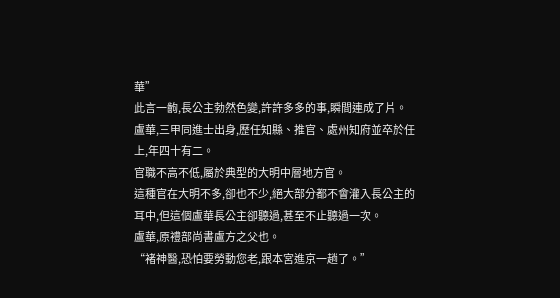華”
此言一齣,長公主勃然色變,許許多多的事,瞬間連成了片。
盧華,三甲同進士出身,歷任知縣、推官、處州知府並卒於任上,年四十有二。
官職不高不低,屬於典型的大明中層地方官。
這種官在大明不多,卻也不少,絕大部分都不會灌入長公主的耳中,但這個盧華長公主卻聽過,甚至不止聽過一次。
盧華,原禮部尚書盧方之父也。
“褚神醫,恐怕要勞動您老,跟本宮進京一趟了。”